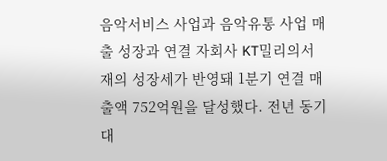음악서비스 사업과 음악유통 사업 매출 성장과 연결 자회사 KT밀리의서재의 성장세가 반영돼 1분기 연결 매출액 752억원을 달성했다. 전년 동기대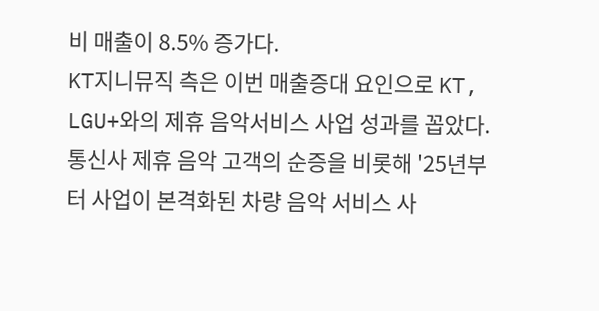비 매출이 8.5% 증가다.
KT지니뮤직 측은 이번 매출증대 요인으로 KT, LGU+와의 제휴 음악서비스 사업 성과를 꼽았다. 통신사 제휴 음악 고객의 순증을 비롯해 '25년부터 사업이 본격화된 차량 음악 서비스 사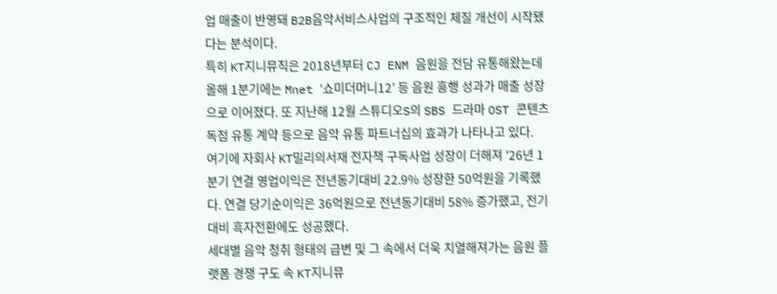업 매출이 반영돼 B2B음악서비스사업의 구조적인 체질 개선이 시작됐다는 분석이다.
특히 KT지니뮤직은 2018년부터 CJ ENM 음원을 전담 유통해왔는데 올해 1분기에는 Mnet ‘쇼미더머니12’ 등 음원 흥행 성과가 매출 성장으로 이어졌다. 또 지난해 12월 스튜디오S의 SBS 드라마 OST 콘텐츠 독점 유통 계약 등으로 음악 유통 파트너십의 효과가 나타나고 있다.
여기에 자회사 KT밀리의서재 전자책 구독사업 성장이 더해져 '26년 1분기 연결 영업이익은 전년동기대비 22.9% 성장한 50억원을 기록했다. 연결 당기순이익은 36억원으로 전년동기대비 58% 증가했고, 전기대비 흑자전환에도 성공했다.
세대별 음악 청취 형태의 급변 및 그 속에서 더욱 치열해져가는 음원 플랫폼 경쟁 구도 속 KT지니뮤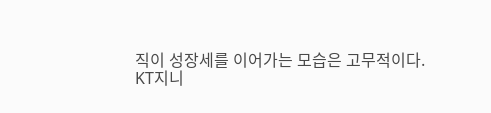직이 성장세를 이어가는 모습은 고무적이다.
KT지니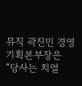뮤직 곽진민 경영기획본부장은 “당사는 치열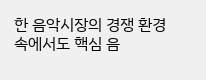한 음악시장의 경쟁 환경속에서도 핵심 음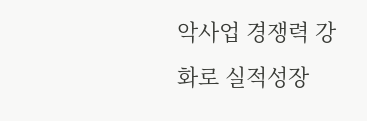악사업 경쟁력 강화로 실적성장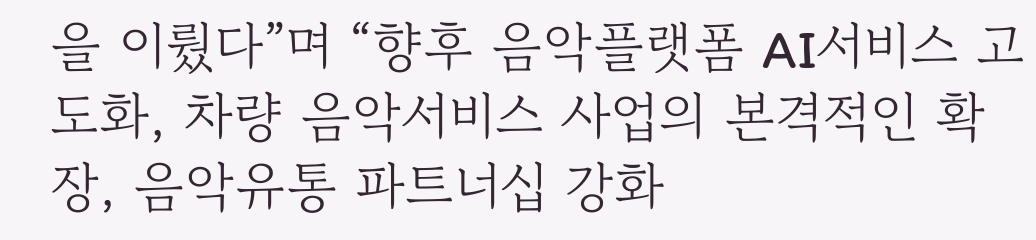을 이뤘다”며 “향후 음악플랫폼 AI서비스 고도화, 차량 음악서비스 사업의 본격적인 확장, 음악유통 파트너십 강화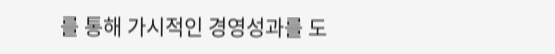를 통해 가시적인 경영성과를 도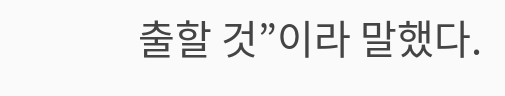출할 것”이라 말했다.